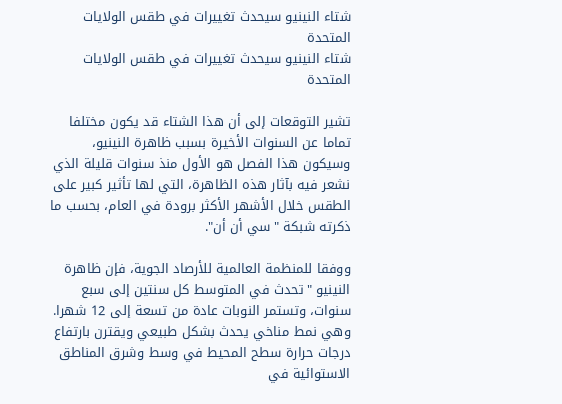شتاء النينيو سيحدث تغييرات في طقس الولايات المتحدة
شتاء النينيو سيحدث تغييرات في طقس الولايات المتحدة

تشير التوقعات إلى أن هذا الشتاء قد يكون مختلفا تماما عن السنوات الأخيرة بسبب ظاهرة النينيو، وسيكون هذا الفصل هو الأول منذ سنوات قليلة الذي نشعر فيه بآثار هذه الظاهرة، التي لها تأثير كبير على الطقس خلال الأشهر الأكثر برودة في العام، بحسب ما ذكرته شبكة "سي أن أن".

ووفقا للمنظمة العالمية للأرصاد الجوية، فإن ظاهرة النينيو "تحدث في المتوسط كل سنتين إلى سبع سنوات، وتستمر النوبات عادة من تسعة إلى 12 شهرا. وهي نمط مناخي يحدث بشكل طبيعي ويقترن بارتفاع درجات حرارة سطح المحيط في وسط وشرق المناطق الاستوائية في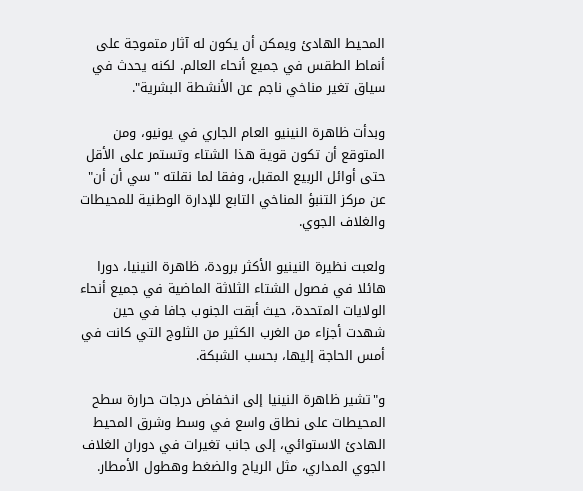المحيط الهادئ ويمكن أن يكون له آثار متموجة على أنماط الطقس في جميع أنحاء العالم. لكنه يحدث في سياق تغير مناخي ناجم عن الأنشطة البشرية".

وبدأت ظاهرة النينيو العام الجاري في يونيو، ومن المتوقع أن تكون قوية هذا الشتاء وتستمر على الأقل حتى أوائل الربيع المقبل، وفقا لما نقلته "سي أن أن" عن مركز التنبؤ المناخي التابع للإدارة الوطنية للمحيطات والغلاف الجوي.

ولعبت نظيرة النينيو الأكثر برودة، ظاهرة النينيا، دورا هائلا في فصول الشتاء الثلاثة الماضية في جميع أنحاء الولايات المتحدة، حيث أبقت الجنوب جافا في حين شهدت أجزاء من الغرب الكثير من الثلوج التي كانت في أمس الحاجة إليها، بحسب الشبكة.

و"تشير ظاهرة النينيا إلى انخفاض درجات حرارة سطح المحيطات على نطاق واسع في وسط وشرق المحيط الهادئ الاستوائي، إلى جانب تغيرات في دوران الغلاف الجوي المداري، مثل الرياح والضغط وهطول الأمطار.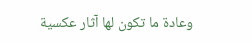وعادة ما تكون لها آثار عكسية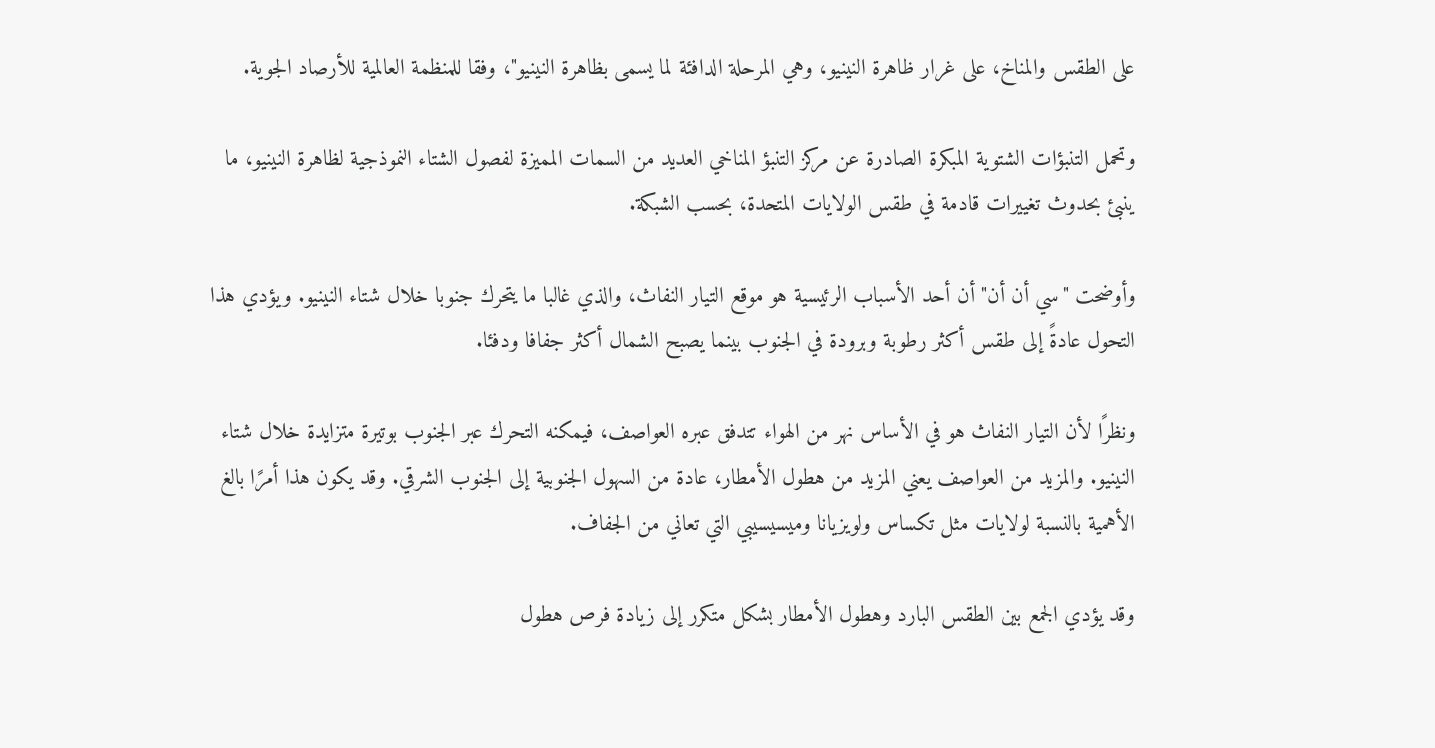على الطقس والمناخ، على غرار ظاهرة النينيو، وهي المرحلة الدافئة لما يسمى بظاهرة النينيو"، وفقا للمنظمة العالمية للأرصاد الجوية.

وتحمل التنبؤات الشتوية المبكرة الصادرة عن مركز التنبؤ المناخي العديد من السمات المميزة لفصول الشتاء النموذجية لظاهرة النينيو، ما ينبئ بحدوث تغييرات قادمة في طقس الولايات المتحدة، بحسب الشبكة.

وأوضحت "سي أن أن" أن أحد الأسباب الرئيسية هو موقع التيار النفاث، والذي غالبا ما يتحرك جنوبا خلال شتاء النينيو. ويؤدي هذا التحول عادةً إلى طقس أكثر رطوبة وبرودة في الجنوب بينما يصبح الشمال أكثر جفافا ودفئا.

ونظرًا لأن التيار النفاث هو في الأساس نهر من الهواء تتدفق عبره العواصف، فيمكنه التحرك عبر الجنوب بوتيرة متزايدة خلال شتاء النينيو. والمزيد من العواصف يعني المزيد من هطول الأمطار، عادة من السهول الجنوبية إلى الجنوب الشرقي. وقد يكون هذا أمرًا بالغ الأهمية بالنسبة لولايات مثل تكساس ولويزيانا وميسيسيبي التي تعاني من الجفاف.

وقد يؤدي الجمع بين الطقس البارد وهطول الأمطار بشكل متكرر إلى زيادة فرص هطول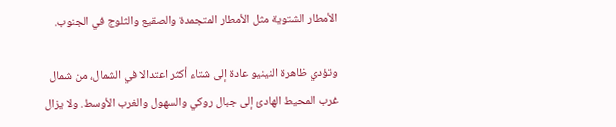الأمطار الشتوية مثل الأمطار المتجمدة والصقيع والثلوج في الجنوب.

وتؤدي ظاهرة النينيو عادة إلى شتاء أكثر اعتدالا في الشمال، من شمال غرب المحيط الهادئ إلى جبال روكي والسهول والغرب الأوسط. ولا يزال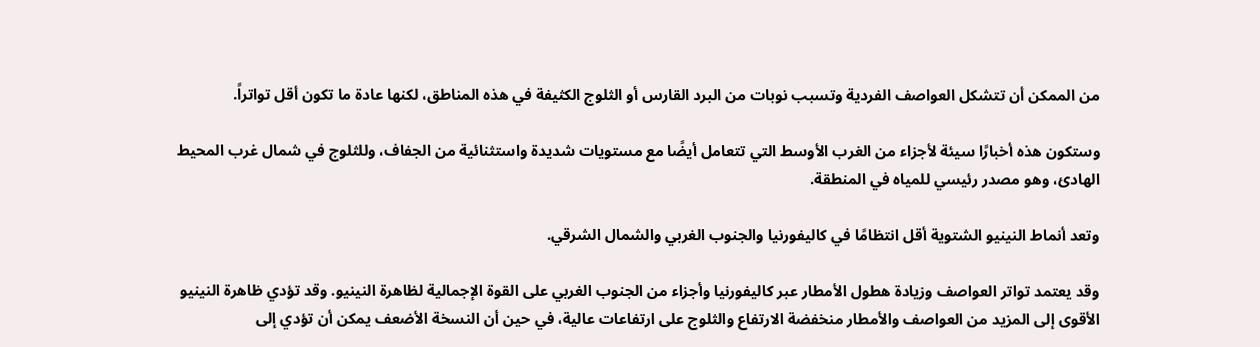من الممكن أن تتشكل العواصف الفردية وتسبب نوبات من البرد القارس أو الثلوج الكثيفة في هذه المناطق، لكنها عادة ما تكون أقل تواتراً.

وستكون هذه أخبارًا سيئة لأجزاء من الغرب الأوسط التي تتعامل أيضًا مع مستويات شديدة واستثنائية من الجفاف، وللثلوج في شمال غرب المحيط الهادئ، وهو مصدر رئيسي للمياه في المنطقة.

وتعد أنماط النينيو الشتوية أقل انتظامًا في كاليفورنيا والجنوب الغربي والشمال الشرقي.

وقد يعتمد تواتر العواصف وزيادة هطول الأمطار عبر كاليفورنيا وأجزاء من الجنوب الغربي على القوة الإجمالية لظاهرة النينيو. وقد تؤدي ظاهرة النينيو الأقوى إلى المزيد من العواصف والأمطار منخفضة الارتفاع والثلوج على ارتفاعات عالية، في حين أن النسخة الأضعف يمكن أن تؤدي إلى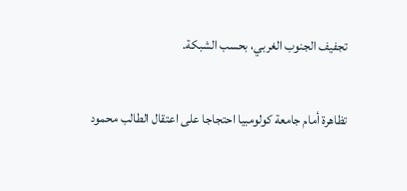تجفيف الجنوب الغربي، بحسب الشبكة.

تظاهرة أمام جامعة كولومبيا احتجاجا على اعتقال الطالب محمود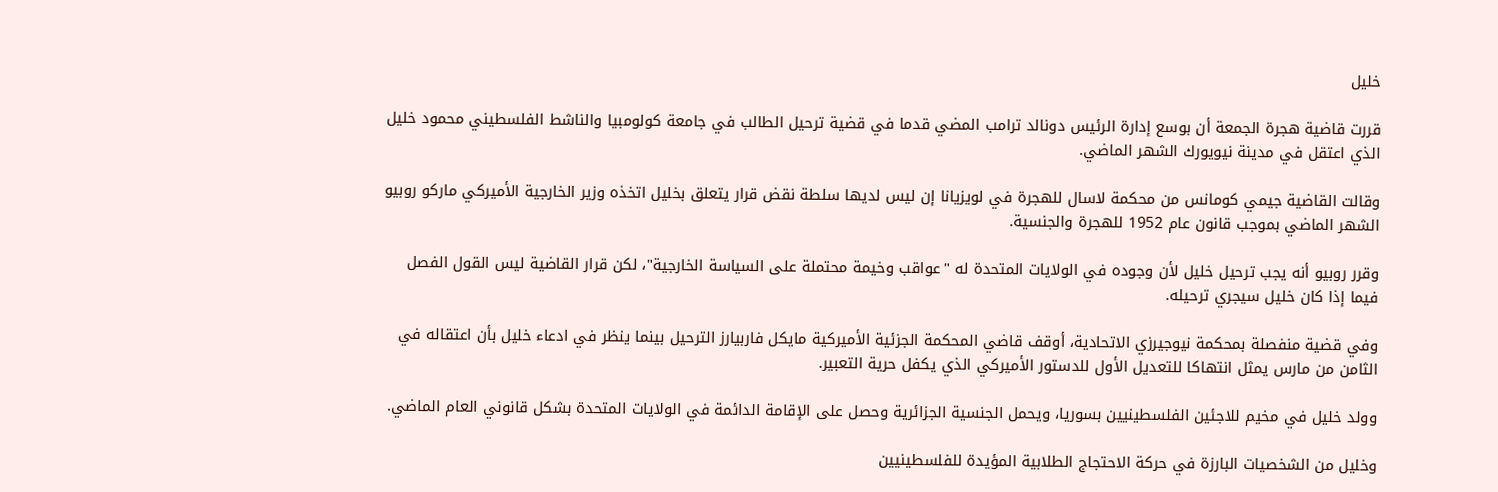خليل

قررت قاضية هجرة الجمعة أن بوسع إدارة الرئيس دونالد ترامب المضي قدما في قضية ترحيل الطالب في جامعة كولومبيا والناشط الفلسطيني محمود خليل الذي اعتقل في مدينة نيويورك الشهر الماضي.

وقالت القاضية جيمي كومانس من محكمة لاسال للهجرة في لويزيانا إن ليس لديها سلطة نقض قرار يتعلق بخليل اتخذه وزير الخارجية الأميركي ماركو روبيو الشهر الماضي بموجب قانون عام 1952 للهجرة والجنسية.

وقرر روبيو أنه يجب ترحيل خليل لأن وجوده في الولايات المتحدة له "عواقب وخيمة محتملة على السياسة الخارجية"، لكن قرار القاضية ليس القول الفصل فيما إذا كان خليل سيجري ترحيله.

وفي قضية منفصلة بمحكمة نيوجيرزي الاتحادية، أوقف قاضي المحكمة الجزئية الأميركية مايكل فاربيارز الترحيل بينما ينظر في ادعاء خليل بأن اعتقاله في الثامن من مارس يمثل انتهاكا للتعديل الأول للدستور الأميركي الذي يكفل حرية التعبير.

وولد خليل في مخيم للاجئين الفلسطينيين بسوريا، ويحمل الجنسية الجزائرية وحصل على الإقامة الدائمة في الولايات المتحدة بشكل قانوني العام الماضي.

وخليل من الشخصيات البارزة في حركة الاحتجاج الطلابية المؤيدة للفلسطينيين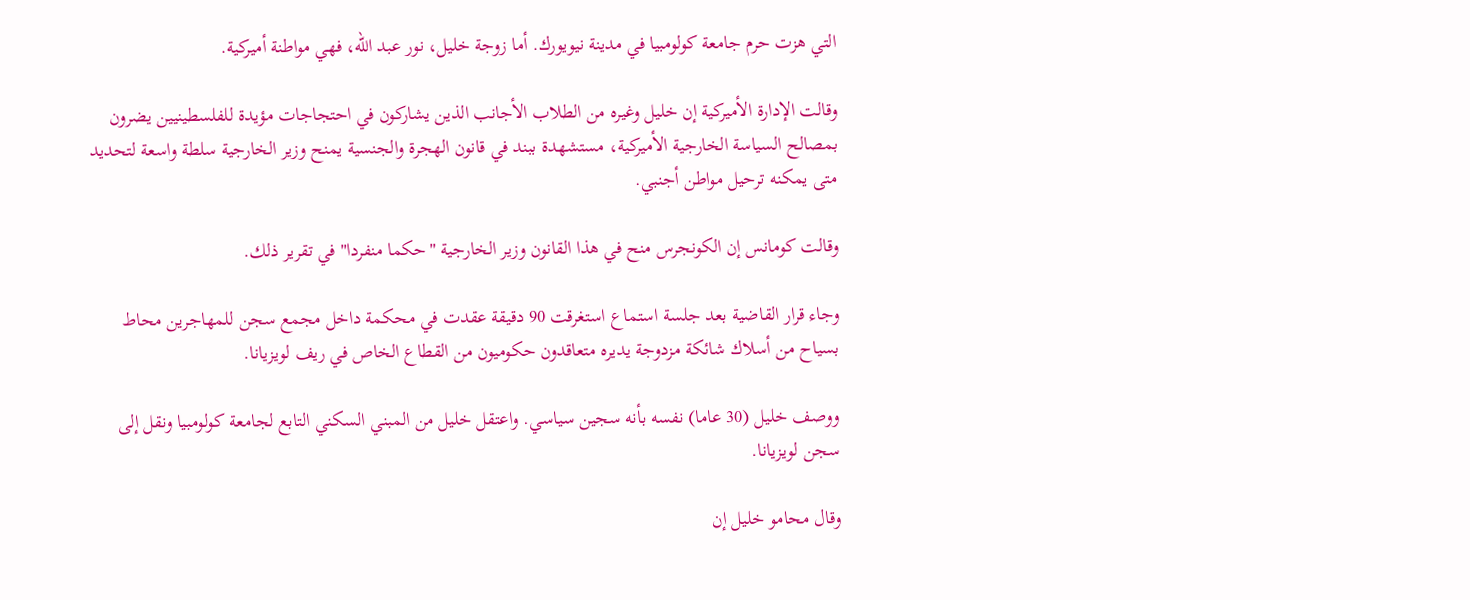التي هزت حرم جامعة كولومبيا في مدينة نيويورك. أما زوجة خليل، نور عبد الله، فهي مواطنة أميركية.

وقالت الإدارة الأميركية إن خليل وغيره من الطلاب الأجانب الذين يشاركون في احتجاجات مؤيدة للفلسطينيين يضرون بمصالح السياسة الخارجية الأميركية، مستشهدة ببند في قانون الهجرة والجنسية يمنح وزير الخارجية سلطة واسعة لتحديد متى يمكنه ترحيل مواطن أجنبي.

وقالت كومانس إن الكونجرس منح في هذا القانون وزير الخارجية "حكما منفردا" في تقرير ذلك.

وجاء قرار القاضية بعد جلسة استماع استغرقت 90 دقيقة عقدت في محكمة داخل مجمع سجن للمهاجرين محاط بسياح من أسلاك شائكة مزدوجة يديره متعاقدون حكوميون من القطاع الخاص في ريف لويزيانا.

ووصف خليل (30 عاما) نفسه بأنه سجين سياسي. واعتقل خليل من المبني السكني التابع لجامعة كولومبيا ونقل إلى سجن لويزيانا.

وقال محامو خليل إن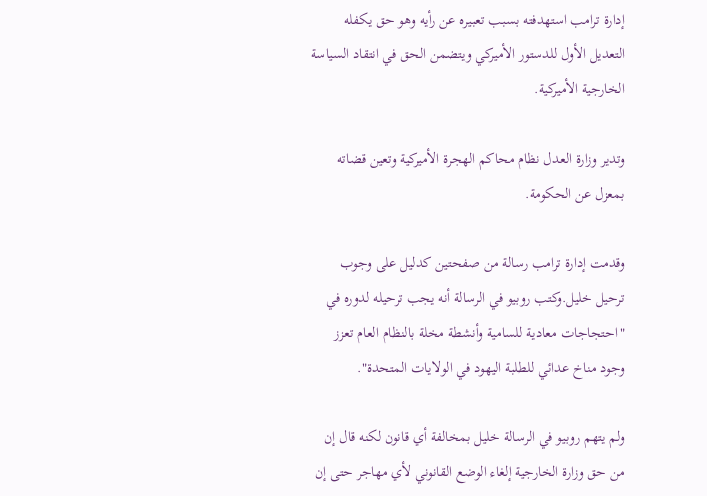إدارة ترامب استهدفته بسبب تعبيره عن رأيه وهو حق يكفله التعديل الأول للدستور الأميركي ويتضمن الحق في انتقاد السياسة الخارجية الأميركية.

وتدير وزارة العدل نظام محاكم الهجرة الأميركية وتعين قضاته بمعزل عن الحكومة.

وقدمت إدارة ترامب رسالة من صفحتين كدليل على وجوب ترحيل خليل.وكتب روبيو في الرسالة أنه يجب ترحيله لدوره في "احتجاجات معادية للسامية وأنشطة مخلة بالنظام العام تعزز وجود مناخ عدائي للطلبة اليهود في الولايات المتحدة".

ولم يتهم روبيو في الرسالة خليل بمخالفة أي قانون لكنه قال إن من حق وزارة الخارجية إلغاء الوضع القانوني لأي مهاجر حتى إن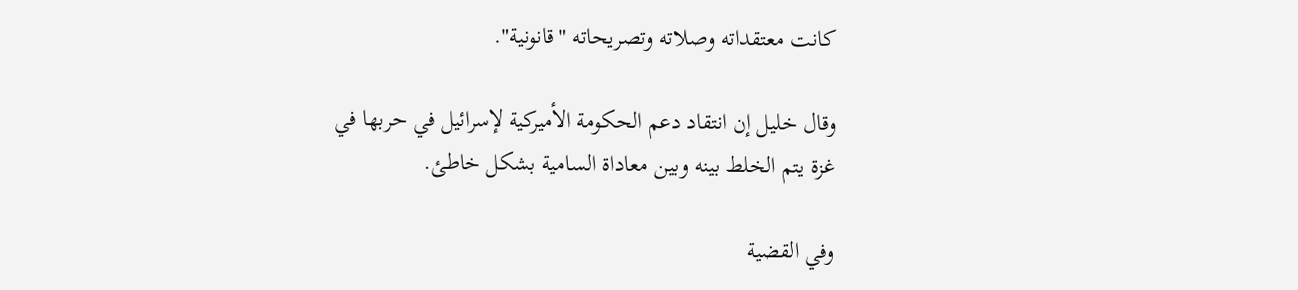كانت معتقداته وصلاته وتصريحاته "قانونية".

وقال خليل إن انتقاد دعم الحكومة الأميركية لإسرائيل في حربها في غزة يتم الخلط بينه وبين معاداة السامية بشكل خاطئ.

وفي القضية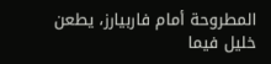المطروحة أمام فاربيارز، يطعن خليل فيما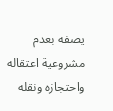يصفه بعدم مشروعية اعتقاله واحتجازه ونقله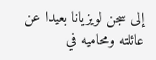إلى سجن لويزيانا بعيدا عن عائلته ومحاميه في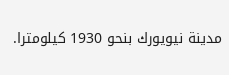مدينة نيويورك بنحو 1930 كيلومترا.